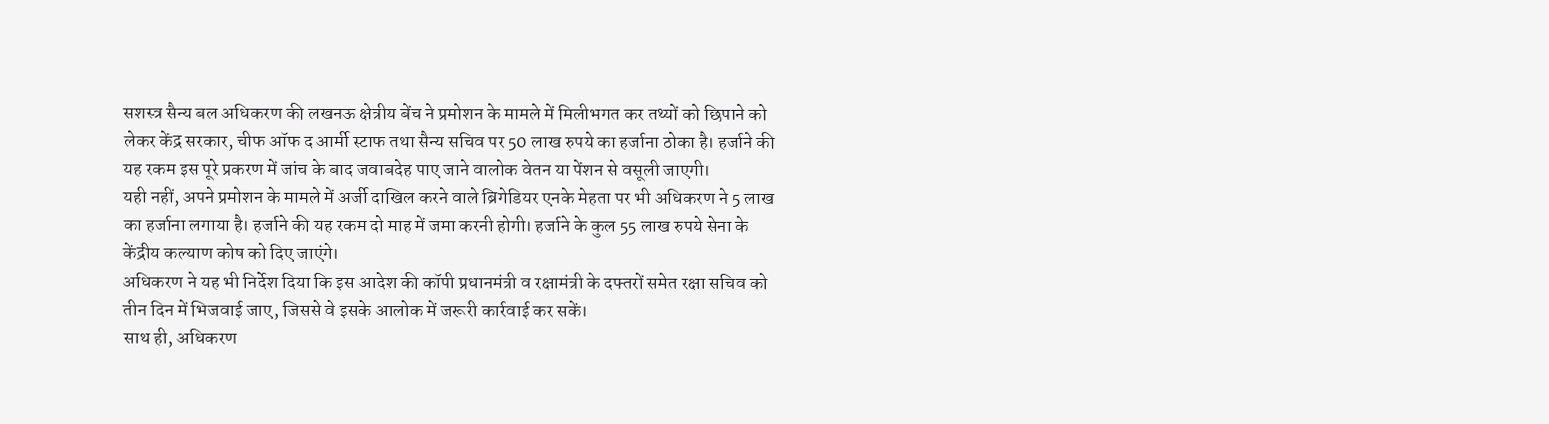सशस्त्र सैन्य बल अधिकरण की लखनऊ क्षेत्रीय बेंच ने प्रमोशन के मामले में मिलीभगत कर तथ्यों को छिपाने को लेकर केंद्र सरकार, चीफ ऑफ द आर्मी स्टाफ तथा सैन्य सचिव पर 50 लाख रुपये का हर्जाना ठोका है। हर्जाने की यह रकम इस पूरे प्रकरण में जांच के बाद जवाबदेह पाए जाने वालोक वेतन या पेंशन से वसूली जाएगी।
यही नहीं, अपने प्रमोशन के मामले में अर्जी दाखिल करने वाले ब्रिगेडियर एनके मेहता पर भी अधिकरण ने 5 लाख का हर्जाना लगाया है। हर्जाने की यह रकम दो माह में जमा करनी होगी। हर्जाने के कुल 55 लाख रुपये सेना के केंद्रीय कल्याण कोष को दिए जाएंगे।
अधिकरण ने यह भी निर्देश दिया कि इस आदेश की कॉपी प्रधानमंत्री व रक्षामंत्री के दफ्तरों समेत रक्षा सचिव को तीन दिन में भिजवाई जाए, जिससे वे इसके आलोक में जरूरी कार्रवाई कर सकें।
साथ ही, अधिकरण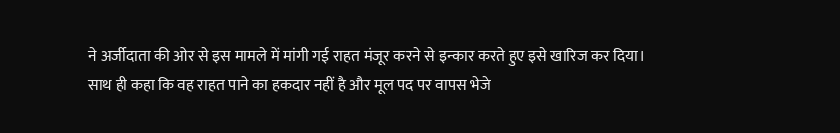ने अर्जीदाता की ओर से इस मामले में मांगी गई राहत मंजूर करने से इन्कार करते हुए इसे खारिज कर दिया। साथ ही कहा कि वह राहत पाने का हकदार नहीं है और मूल पद पर वापस भेजे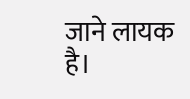जाने लायक है।